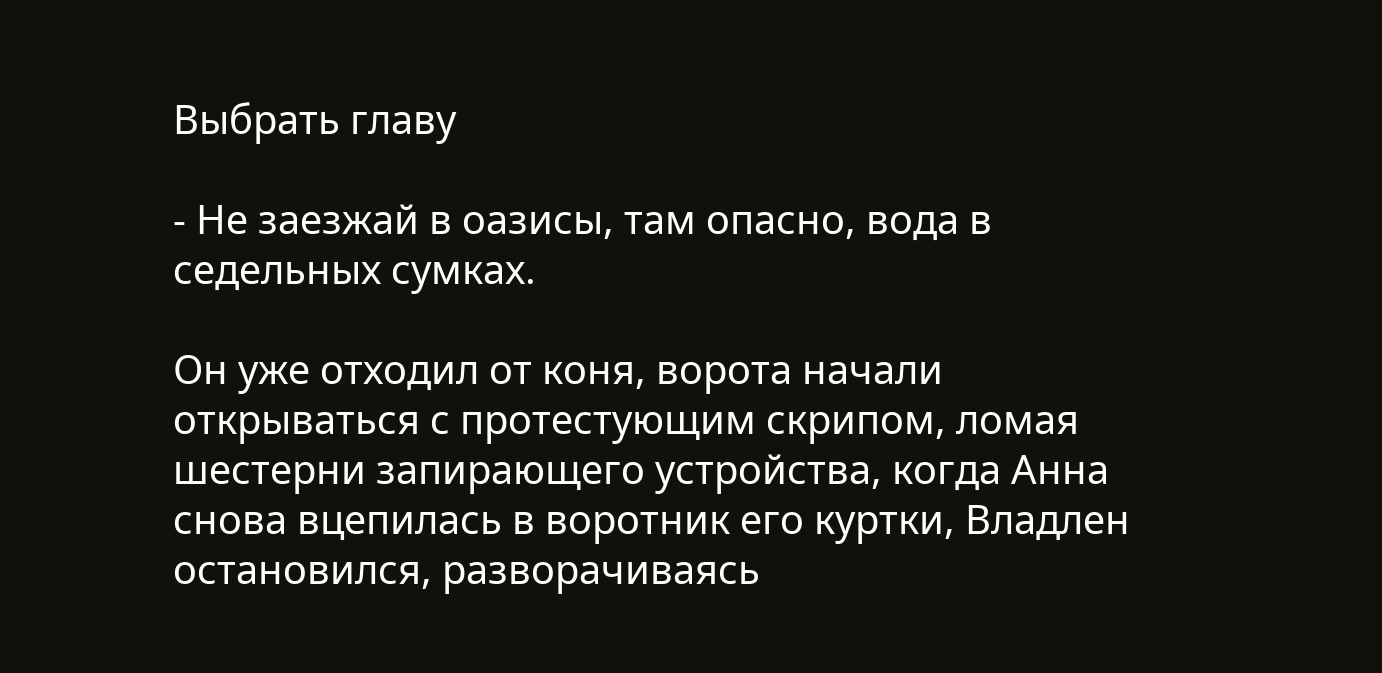Выбрать главу

- Не заезжай в оазисы, там опасно, вода в седельных сумках.

Он уже отходил от коня, ворота начали открываться с протестующим скрипом, ломая шестерни запирающего устройства, когда Анна снова вцепилась в воротник его куртки, Владлен остановился, разворачиваясь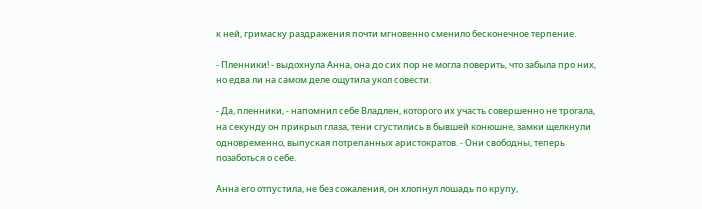к ней, гримаску раздражения почти мгновенно сменило бесконечное терпение.

- Пленники! - выдохнула Анна, она до сих пор не могла поверить, что забыла про них, но едва ли на самом деле ощутила укол совести.

- Да, пленники, - напомнил себе Владлен, которого их участь совершенно не трогала, на секунду он прикрыл глаза, тени сгустились в бывшей конюшне, замки щелкнули одновременно, выпуская потрепанных аристократов. - Они свободны, теперь позаботься о себе.

Анна его отпустила, не без сожаления, он хлопнул лошадь по крупу,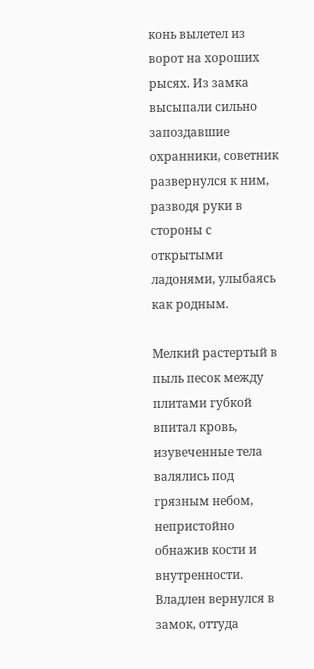конь вылетел из ворот на хороших рысях. Из замка высыпали сильно запоздавшие охранники, советник развернулся к ним, разводя руки в стороны с открытыми ладонями, улыбаясь как родным.

Мелкий растертый в пыль песок между плитами губкой впитал кровь, изувеченные тела валялись под грязным небом, непристойно обнажив кости и внутренности. Владлен вернулся в замок, оттуда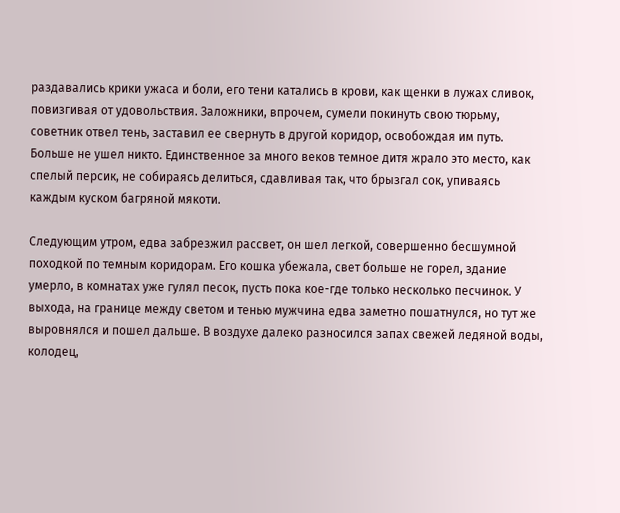раздавались крики ужаса и боли, его тени катались в крови, как щенки в лужах сливок, повизгивая от удовольствия. Заложники, впрочем, сумели покинуть свою тюрьму, советник отвел тень, заставил ее свернуть в другой коридор, освобождая им путь. Больше не ушел никто. Единственное за много веков темное дитя жрало это место, как спелый персик, не собираясь делиться, сдавливая так, что брызгал сок, упиваясь каждым куском багряной мякоти.

Следующим утром, едва забрезжил рассвет, он шел легкой, совершенно бесшумной походкой по темным коридорам. Его кошка убежала, свет больше не горел, здание умерло, в комнатах уже гулял песок, пусть пока кое-где только несколько песчинок. У выхода, на границе между светом и тенью мужчина едва заметно пошатнулся, но тут же выровнялся и пошел дальше. В воздухе далеко разносился запах свежей ледяной воды, колодец,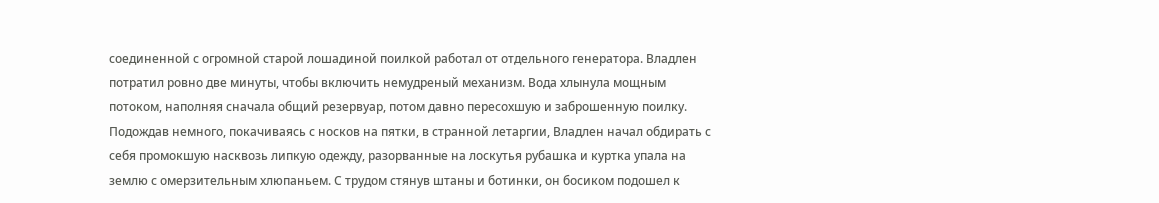соединенной с огромной старой лошадиной поилкой работал от отдельного генератора. Владлен потратил ровно две минуты, чтобы включить немудреный механизм. Вода хлынула мощным потоком, наполняя сначала общий резервуар, потом давно пересохшую и заброшенную поилку. Подождав немного, покачиваясь с носков на пятки, в странной летаргии, Владлен начал обдирать с себя промокшую насквозь липкую одежду, разорванные на лоскутья рубашка и куртка упала на землю с омерзительным хлюпаньем. С трудом стянув штаны и ботинки, он босиком подошел к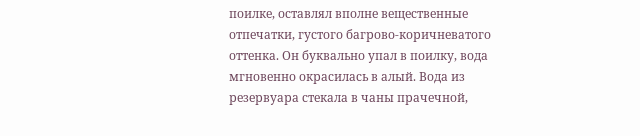поилке, оставлял вполне вещественные отпечатки, густого багрово-коричневатого оттенка. Он буквально упал в поилку, вода мгновенно окрасилась в алый. Вода из резервуара стекала в чаны прачечной,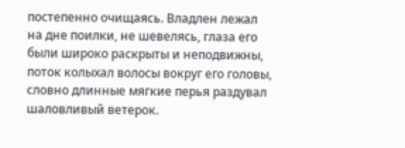постепенно очищаясь. Владлен лежал на дне поилки, не шевелясь, глаза его были широко раскрыты и неподвижны, поток колыхал волосы вокруг его головы, словно длинные мягкие перья раздувал шаловливый ветерок.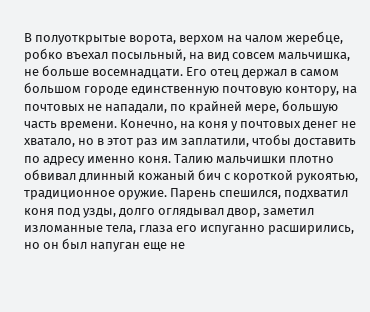В полуоткрытые ворота, верхом на чалом жеребце, робко въехал посыльный, на вид совсем мальчишка, не больше восемнадцати. Его отец держал в самом большом городе единственную почтовую контору, на почтовых не нападали, по крайней мере, большую часть времени. Конечно, на коня у почтовых денег не хватало, но в этот раз им заплатили, чтобы доставить по адресу именно коня. Талию мальчишки плотно обвивал длинный кожаный бич с короткой рукоятью, традиционное оружие. Парень спешился, подхватил коня под узды, долго оглядывал двор, заметил изломанные тела, глаза его испуганно расширились, но он был напуган еще не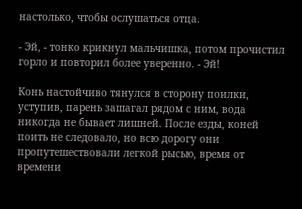настолько, чтобы ослушаться отца.

- Эй, - тонко крикнул мальчишка, потом прочистил горло и повторил более уверенно. - Эй!

Конь настойчиво тянулся в сторону поилки, уступив, парень зашагал рядом с ним, вода никогда не бывает лишней. После езды, коней поить не следовало, но всю дорогу они пропутешествовали легкой рысью, время от времени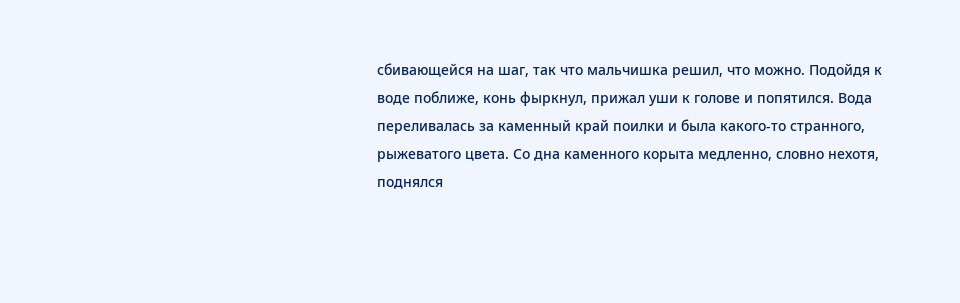сбивающейся на шаг, так что мальчишка решил, что можно. Подойдя к воде поближе, конь фыркнул, прижал уши к голове и попятился. Вода переливалась за каменный край поилки и была какого-то странного, рыжеватого цвета. Со дна каменного корыта медленно, словно нехотя, поднялся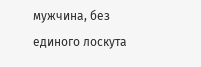мужчина, без единого лоскута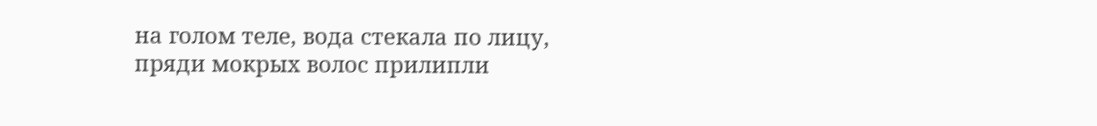на голом теле, вода стекала по лицу, пряди мокрых волос прилипли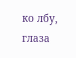ко лбу, глаза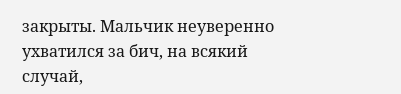закрыты. Мальчик неуверенно ухватился за бич, на всякий случай,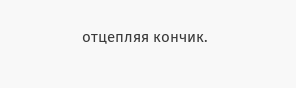отцепляя кончик.